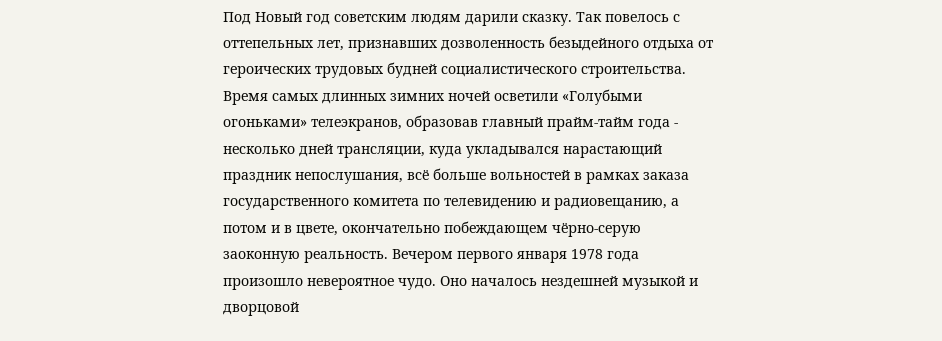Под Новый год советским людям дарили сказку. Так повелось с оттепельных лет, признавших дозволенность безыдейного отдыха от героических трудовых будней социалистического строительства. Время самых длинных зимних ночей осветили «Голубыми огоньками» телеэкранов, образовав главный прайм-тайм года - несколько дней трансляции, куда укладывался нарастающий праздник непослушания, всё больше вольностей в рамках заказа государственного комитета по телевидению и радиовещанию, а потом и в цвете, окончательно побеждающем чёрно-серую заоконную реальность. Вечером первого января 1978 года произошло невероятное чудо. Оно началось нездешней музыкой и дворцовой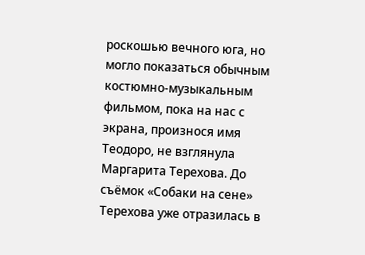роскошью вечного юга, но могло показаться обычным костюмно-музыкальным фильмом, пока на нас с экрана, произнося имя Теодоро, не взглянула Маргарита Терехова. До съёмок «Собаки на сене» Терехова уже отразилась в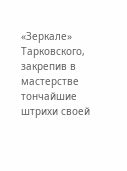«Зеркале» Тарковского, закрепив в мастерстве тончайшие штрихи своей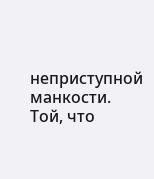неприступной манкости. Той, что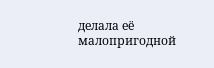делала её малопригодной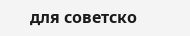для советско